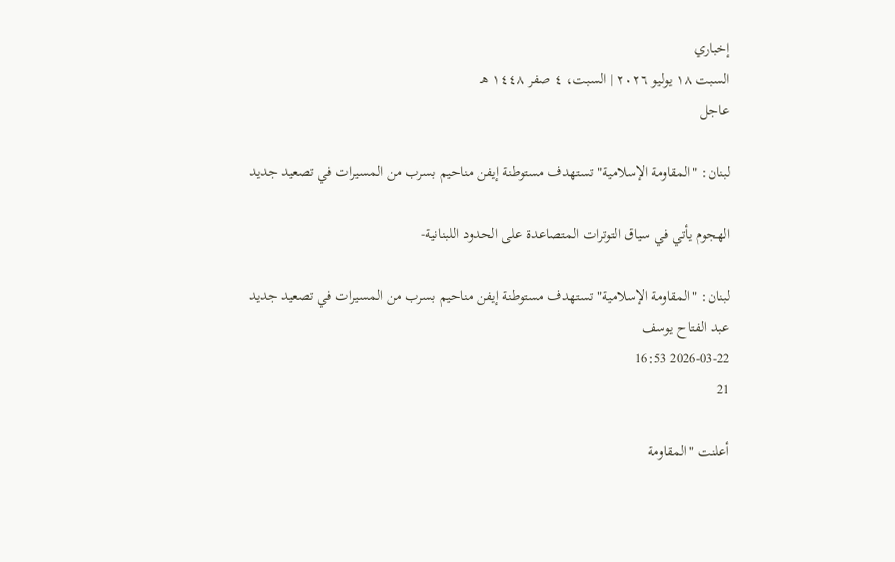إخباري
السبت ١٨ يوليو ٢٠٢٦ | السبت، ٤ صفر ١٤٤٨ هـ
عاجل

لبنان: "المقاومة الإسلامية" تستهدف مستوطنة إيفن مناحيم بسرب من المسيرات في تصعيد جديد

الهجوم يأتي في سياق التوترات المتصاعدة على الحدود اللبنانية-

لبنان: "المقاومة الإسلامية" تستهدف مستوطنة إيفن مناحيم بسرب من المسيرات في تصعيد جديد
عبد الفتاح يوسف
2026-03-22 16:53
21

أعلنت "المقاومة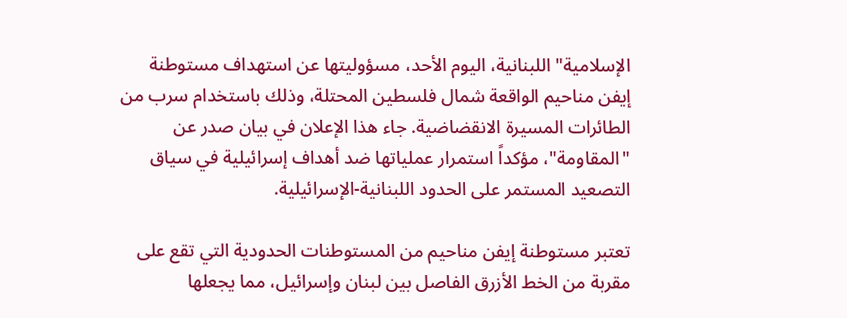الإسلامية" اللبنانية، اليوم الأحد، مسؤوليتها عن استهداف مستوطنة إيفن مناحيم الواقعة شمال فلسطين المحتلة، وذلك باستخدام سرب من الطائرات المسيرة الانقضاضية. جاء هذا الإعلان في بيان صدر عن "المقاومة"، مؤكداً استمرار عملياتها ضد أهداف إسرائيلية في سياق التصعيد المستمر على الحدود اللبنانية-الإسرائيلية.

تعتبر مستوطنة إيفن مناحيم من المستوطنات الحدودية التي تقع على مقربة من الخط الأزرق الفاصل بين لبنان وإسرائيل، مما يجعلها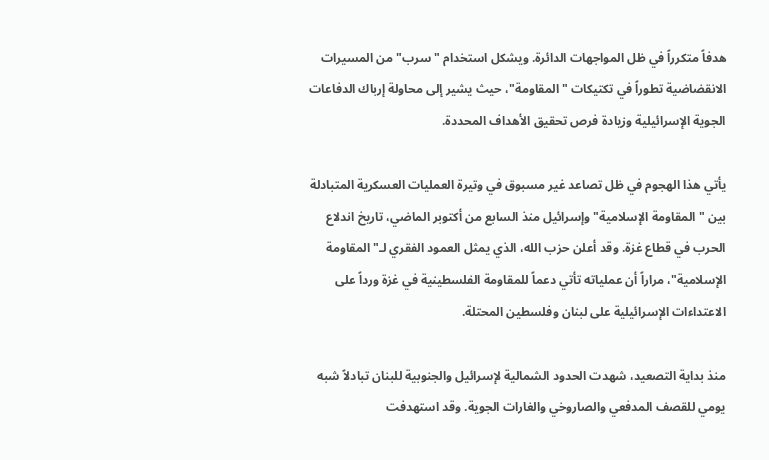هدفاً متكرراً في ظل المواجهات الدائرة. ويشكل استخدام "سرب" من المسيرات الانقضاضية تطوراً في تكتيكات "المقاومة"، حيث يشير إلى محاولة إرباك الدفاعات الجوية الإسرائيلية وزيادة فرص تحقيق الأهداف المحددة.

يأتي هذا الهجوم في ظل تصاعد غير مسبوق في وتيرة العمليات العسكرية المتبادلة بين "المقاومة الإسلامية" وإسرائيل منذ السابع من أكتوبر الماضي، تاريخ اندلاع الحرب في قطاع غزة. وقد أعلن حزب الله، الذي يمثل العمود الفقري لـ"المقاومة الإسلامية"، مراراً أن عملياته تأتي دعماً للمقاومة الفلسطينية في غزة ورداً على الاعتداءات الإسرائيلية على لبنان وفلسطين المحتلة.

منذ بداية التصعيد، شهدت الحدود الشمالية لإسرائيل والجنوبية للبنان تبادلاً شبه يومي للقصف المدفعي والصاروخي والغارات الجوية. وقد استهدفت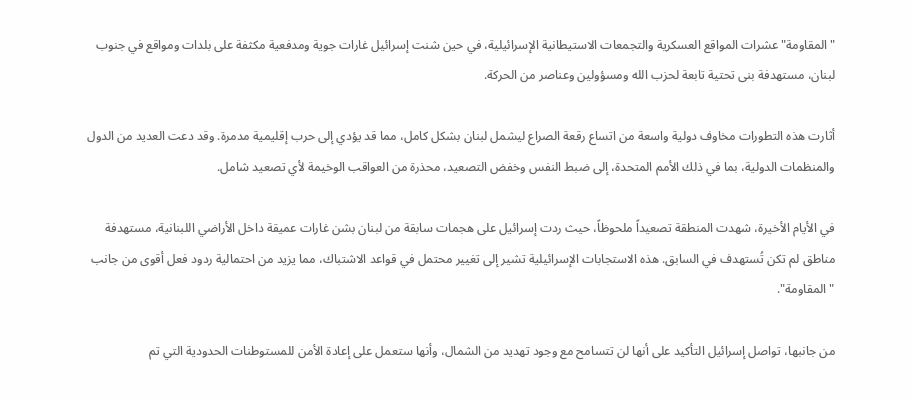"المقاومة" عشرات المواقع العسكرية والتجمعات الاستيطانية الإسرائيلية، في حين شنت إسرائيل غارات جوية ومدفعية مكثفة على بلدات ومواقع في جنوب لبنان، مستهدفة بنى تحتية تابعة لحزب الله ومسؤولين وعناصر من الحركة.

أثارت هذه التطورات مخاوف دولية واسعة من اتساع رقعة الصراع ليشمل لبنان بشكل كامل، مما قد يؤدي إلى حرب إقليمية مدمرة. وقد دعت العديد من الدول والمنظمات الدولية، بما في ذلك الأمم المتحدة، إلى ضبط النفس وخفض التصعيد، محذرة من العواقب الوخيمة لأي تصعيد شامل.

في الأيام الأخيرة، شهدت المنطقة تصعيداً ملحوظاً، حيث ردت إسرائيل على هجمات سابقة من لبنان بشن غارات عميقة داخل الأراضي اللبنانية، مستهدفة مناطق لم تكن تُستهدف في السابق. هذه الاستجابات الإسرائيلية تشير إلى تغيير محتمل في قواعد الاشتباك، مما يزيد من احتمالية ردود فعل أقوى من جانب "المقاومة".

من جانبها، تواصل إسرائيل التأكيد على أنها لن تتسامح مع وجود تهديد من الشمال، وأنها ستعمل على إعادة الأمن للمستوطنات الحدودية التي تم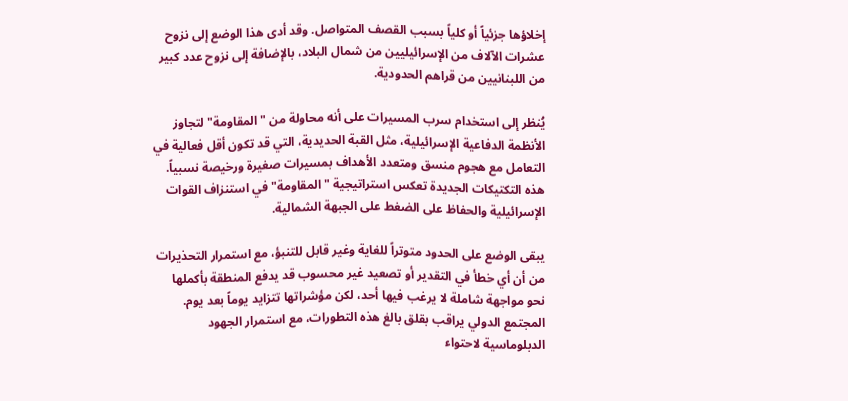إخلاؤها جزئياً أو كلياً بسبب القصف المتواصل. وقد أدى هذا الوضع إلى نزوح عشرات الآلاف من الإسرائيليين من شمال البلاد، بالإضافة إلى نزوح عدد كبير من اللبنانيين من قراهم الحدودية.

يُنظر إلى استخدام سرب المسيرات على أنه محاولة من "المقاومة" لتجاوز الأنظمة الدفاعية الإسرائيلية، مثل القبة الحديدية، التي قد تكون أقل فعالية في التعامل مع هجوم منسق ومتعدد الأهداف بمسيرات صغيرة ورخيصة نسبياً. هذه التكتيكات الجديدة تعكس استراتيجية "المقاومة" في استنزاف القوات الإسرائيلية والحفاظ على الضغط على الجبهة الشمالية.

يبقى الوضع على الحدود متوتراً للغاية وغير قابل للتنبؤ، مع استمرار التحذيرات من أن أي خطأ في التقدير أو تصعيد غير محسوب قد يدفع المنطقة بأكملها نحو مواجهة شاملة لا يرغب فيها أحد، لكن مؤشراتها تتزايد يوماً بعد يوم. المجتمع الدولي يراقب بقلق بالغ هذه التطورات، مع استمرار الجهود الدبلوماسية لاحتواء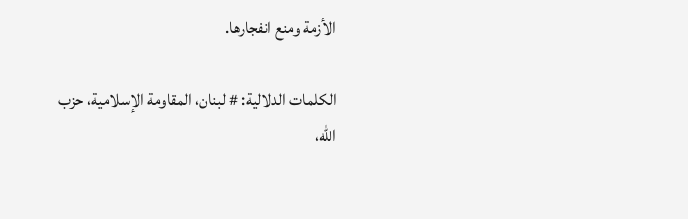الأزمة ومنع انفجارها.

الكلمات الدلالية: # لبنان، المقاومة الإسلامية، حزب الله،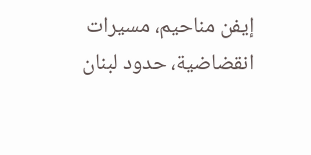إيفن مناحيم، مسيرات انقضاضية، حدود لبنان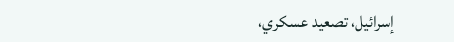إسرائيل، تصعيد عسكري،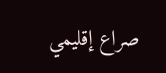صراع إقليمي